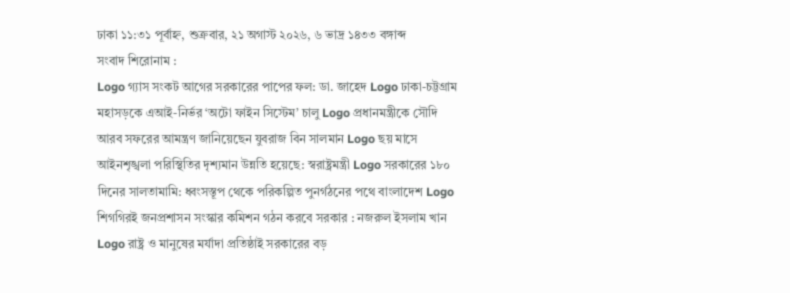ঢাকা ১১:৩১ পূর্বাহ্ন, শুক্রবার, ২১ অগাস্ট ২০২৬, ৬ ভাদ্র ১৪৩৩ বঙ্গাব্দ
সংবাদ শিরোনাম :
Logo গ্যাস সংকট আগের সরকারের পাপের ফল: ডা. জাহেদ Logo ঢাকা-চট্টগ্রাম মহাসড়কে এআই-নির্ভর ‘অটো ফাইন সিস্টেম’ চালু Logo প্রধানমন্ত্রীকে সৌদি আরব সফরের আমন্ত্রণ জানিয়েছেন যুবরাজ বিন সালমান Logo ছয় মাসে আইনশৃঙ্খলা পরিস্থিতির দৃশ্যমান উন্নতি হয়েছে: স্বরাষ্ট্রমন্ত্রী Logo সরকারের ১৮০ দিনের সালতামামি: ধ্বংসস্তূপ থেকে পরিকল্পিত পুনর্গঠনের পথে বাংলাদেশ Logo শিগগিরই জনপ্রশাসন সংস্কার কমিশন গঠন করবে সরকার : নজরুল ইসলাম খান Logo রাষ্ট্র ও মানুষের মর্যাদা প্রতিষ্ঠাই সরকারের বড়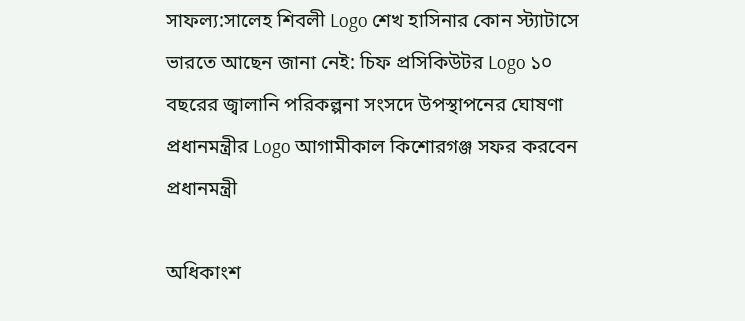সাফল্য:সালেহ শিবলী Logo শেখ হাসিনার কোন স্ট্যাটাসে ভারতে আছেন জানা নেই: চিফ প্রসিকিউটর Logo ১০ বছরের জ্বালানি পরিকল্পনা সংসদে উপস্থাপনের ঘোষণা প্রধানমন্ত্রীর Logo আগামীকাল কিশোরগঞ্জ সফর করবেন প্রধানমন্ত্রী

অধিকাংশ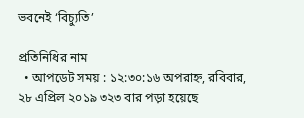ভবনেই ‘বিচ্যুতি’

প্রতিনিধির নাম
  • আপডেট সময় : ১২:৩০:১৬ অপরাহ্ন, রবিবার, ২৮ এপ্রিল ২০১৯ ৩২৩ বার পড়া হয়েছে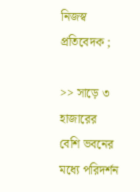নিজস্ব প্রতিবেদক ;

>> সাড়ে ৩ হাজারের বেশি ভবনের মধ্যে পরিদর্শন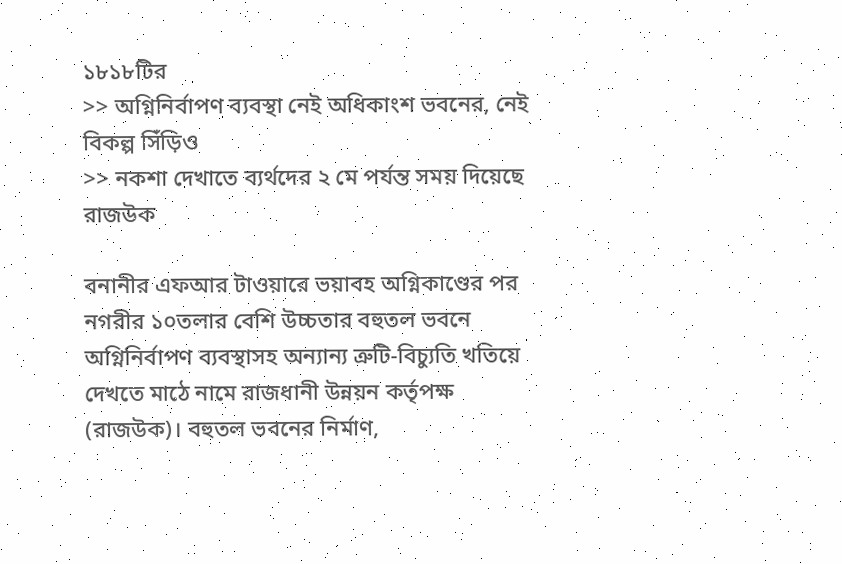১৮১৮টির
>> অগ্নিনির্বাপণ ব্যবস্থা নেই অধিকাংশ ভবনের, নেই বিকল্প সিঁড়িও
>> নকশা দেখাতে ব্যর্থদের ২ মে পর্যন্ত সময় দিয়েছে রাজউক

বনানীর এফআর টাওয়ারে ভয়াবহ অগ্নিকাণ্ডের পর নগরীর ১০তলার বেশি উচ্চতার বহুতল ভবনে অগ্নিনির্বাপণ ব্যবস্থাসহ অন্যান্য ত্রুটি-বিচ্যুতি খতিয়ে দেখতে মাঠে নামে রাজধানী উন্নয়ন কর্তৃপক্ষ (রাজউক)। বহুতল ভবনের নির্মাণ,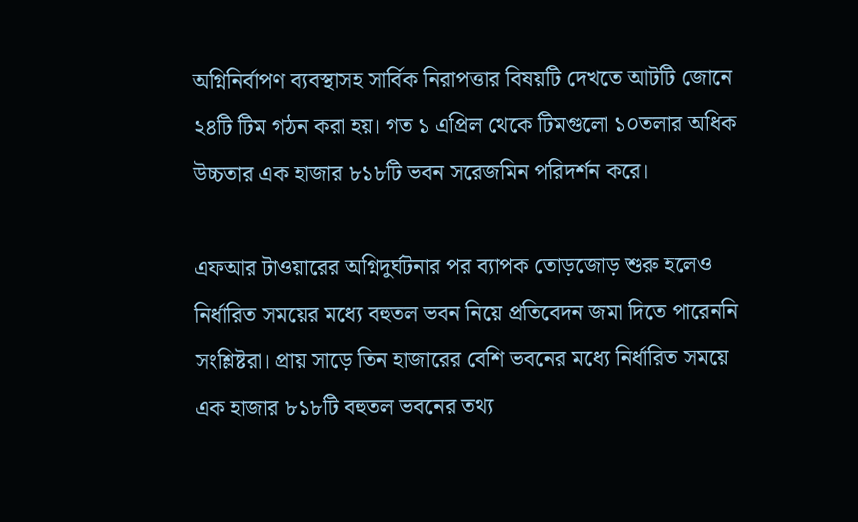অগ্নিনির্বাপণ ব্যবস্থাসহ সার্বিক নিরাপত্তার বিষয়টি দেখতে আটটি জোনে ২৪টি টিম গঠন করা হয়। গত ১ এপ্রিল থেকে টিমগুলো ১০তলার অধিক উচ্চতার এক হাজার ৮১৮টি ভবন সরেজমিন পরিদর্শন করে।

এফআর টাওয়ারের অগ্নিদুর্ঘটনার পর ব্যাপক তোড়জোড় শুরু হলেও নির্ধারিত সময়ের মধ্যে বহুতল ভবন নিয়ে প্রতিবেদন জমা দিতে পারেননি সংশ্লিষ্টরা। প্রায় সাড়ে তিন হাজারের বেশি ভবনের মধ্যে নির্ধারিত সময়ে এক হাজার ৮১৮টি বহুতল ভবনের তথ্য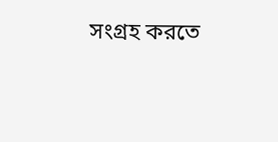সংগ্রহ করতে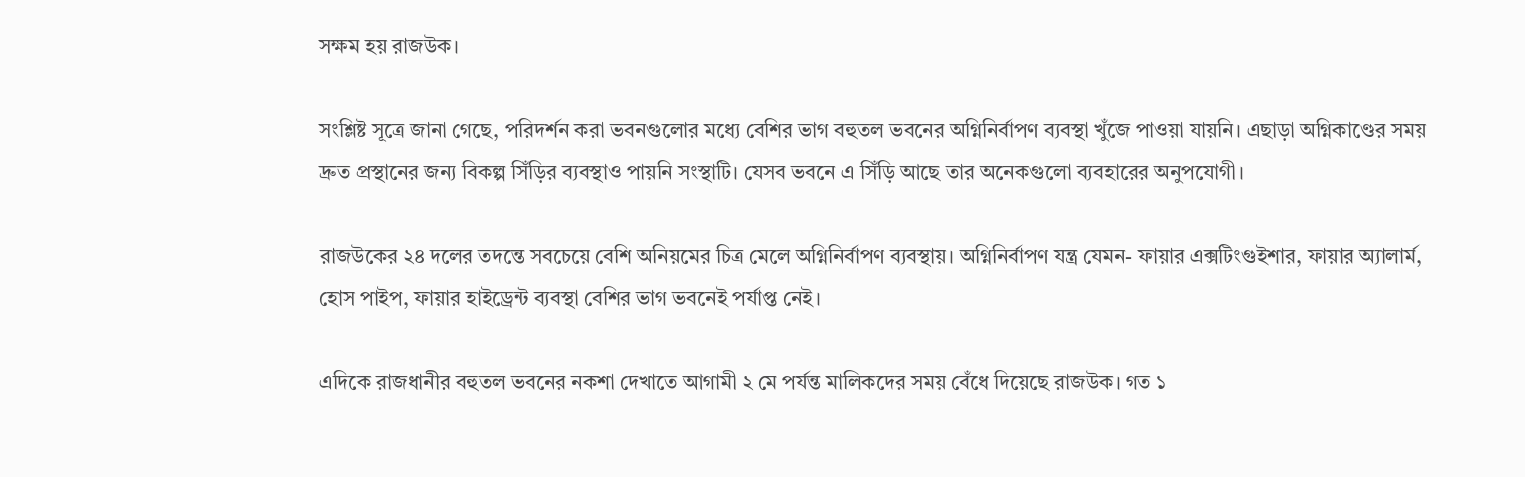সক্ষম হয় রাজউক।

সংশ্লিষ্ট সূত্রে জানা গেছে, পরিদর্শন করা ভবনগুলোর মধ্যে বেশির ভাগ বহুতল ভবনের অগ্নিনির্বাপণ ব্যবস্থা খুঁজে পাওয়া যায়নি। এছাড়া অগ্নিকাণ্ডের সময় দ্রুত প্রস্থানের জন্য বিকল্প সিঁড়ির ব্যবস্থাও পায়নি সংস্থাটি। যেসব ভবনে এ সিঁড়ি আছে তার অনেকগুলো ব্যবহারের অনুপযোগী।

রাজউকের ২৪ দলের তদন্তে সবচেয়ে বেশি অনিয়মের চিত্র মেলে অগ্নিনির্বাপণ ব্যবস্থায়। অগ্নিনির্বাপণ যন্ত্র যেমন- ফায়ার এক্সটিংগুইশার, ফায়ার অ্যালার্ম, হোস পাইপ, ফায়ার হাইড্রেন্ট ব্যবস্থা বেশির ভাগ ভবনেই পর্যাপ্ত নেই।

এদিকে রাজধানীর বহুতল ভবনের নকশা দেখাতে আগামী ২ মে পর্যন্ত মালিকদের সময় বেঁধে দিয়েছে রাজউক। গত ১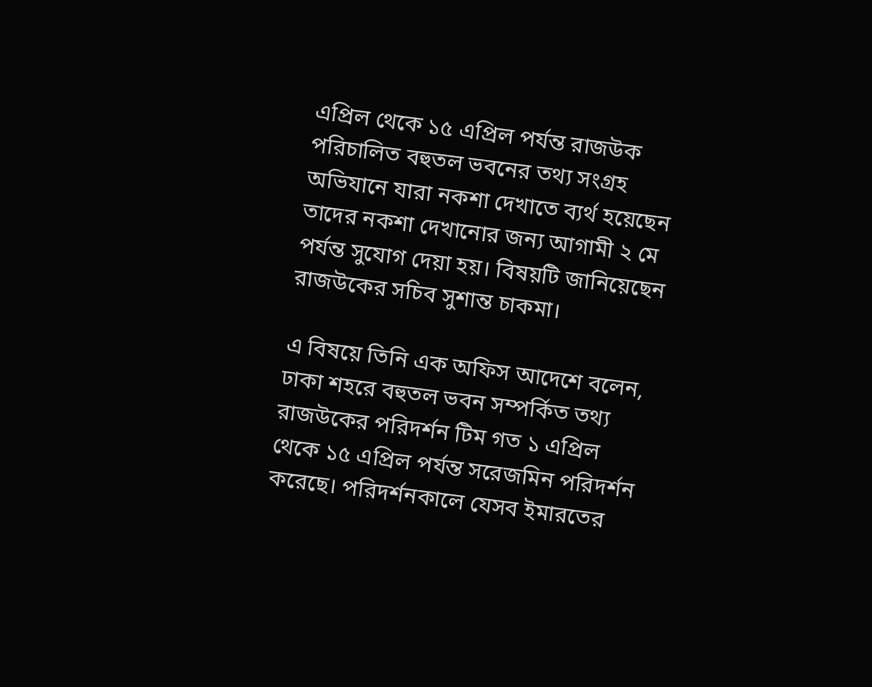এপ্রিল থেকে ১৫ এপ্রিল পর্যন্ত রাজউক পরিচালিত বহুতল ভবনের তথ্য সংগ্রহ অভিযানে যারা নকশা দেখাতে ব্যর্থ হয়েছেন তাদের নকশা দেখানোর জন্য আগামী ২ মে পর্যন্ত সুযোগ দেয়া হয়। বিষয়টি জানিয়েছেন রাজউকের সচিব সুশান্ত চাকমা।

এ বিষয়ে তিনি এক অফিস আদেশে বলেন, ঢাকা শহরে বহুতল ভবন সম্পর্কিত তথ্য রাজউকের পরিদর্শন টিম গত ১ এপ্রিল থেকে ১৫ এপ্রিল পর্যন্ত সরেজমিন পরিদর্শন করেছে। পরিদর্শনকালে যেসব ইমারতের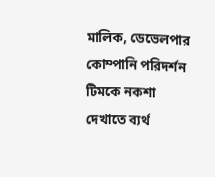মালিক, ডেভেলপার কোম্পানি পরিদর্শন টিমকে নকশা দেখাতে ব্যর্থ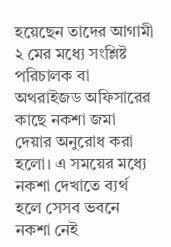হয়েছেন তাদের আগামী ২ মের মধ্যে সংশ্লিষ্ট পরিচালক বা অথরাইজড অফিসারের কাছে নকশা জমা দেয়ার অনুরোধ করা হলো। এ সময়ের মধ্যে নকশা দেখাতে ব্যর্থ হলে সেসব ভবনে নকশা নেই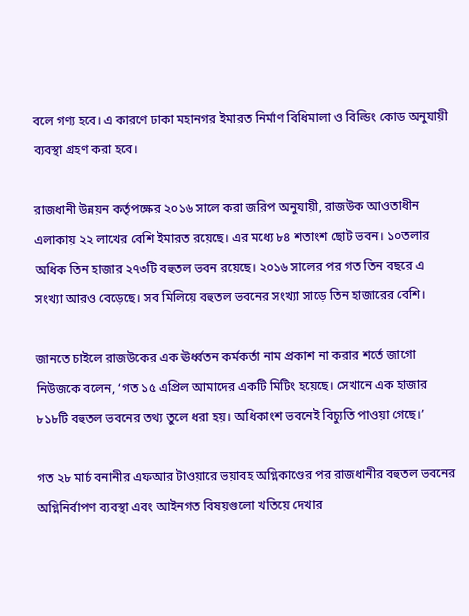বলে গণ্য হবে। এ কারণে ঢাকা মহানগর ইমারত নির্মাণ বিধিমালা ও বিল্ডিং কোড অনুযায়ী ব্যবস্থা গ্রহণ করা হবে।

রাজধানী উন্নয়ন কর্তৃপক্ষের ২০১৬ সালে করা জরিপ অনুযায়ী, রাজউক আওতাধীন এলাকায় ২২ লাখের বেশি ইমারত রয়েছে। এর মধ্যে ৮৪ শতাংশ ছোট ভবন। ১০তলার অধিক তিন হাজার ২৭৩টি বহুতল ভবন রয়েছে। ২০১৬ সালের পর গত তিন বছরে এ সংখ্যা আরও বেড়েছে। সব মিলিয়ে বহুতল ভবনের সংখ্যা সাড়ে তিন হাজারের বেশি।

জানতে চাইলে রাজউকের এক ঊর্ধ্বতন কর্মকর্তা নাম প্রকাশ না করার শর্তে জাগো নিউজকে বলেন, ‘গত ১৫ এপ্রিল আমাদের একটি মিটিং হয়েছে। সেখানে এক হাজার ৮১৮টি বহুতল ভবনের তথ্য তুলে ধরা হয়। অধিকাংশ ভবনেই বিচ্যুতি পাওয়া গেছে।’

গত ২৮ মার্চ বনানীর এফআর টাওয়ারে ভয়াবহ অগ্নিকাণ্ডের পর রাজধানীর বহুতল ভবনের অগ্নিনির্বাপণ ব্যবস্থা এবং আইনগত বিষয়গুলো খতিয়ে দেখার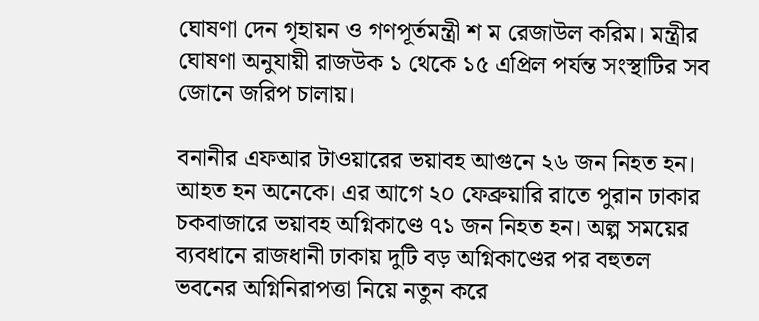ঘোষণা দেন গৃহায়ন ও গণপূর্তমন্ত্রী শ ম রেজাউল করিম। মন্ত্রীর ঘোষণা অনুযায়ী রাজউক ১ থেকে ১৫ এপ্রিল পর্যন্ত সংস্থাটির সব জোনে জরিপ চালায়।

বনানীর এফআর টাওয়ারের ভয়াবহ আগুনে ২৬ জন নিহত হন। আহত হন অনেকে। এর আগে ২০ ফেব্রুয়ারি রাতে পুরান ঢাকার চকবাজারে ভয়াবহ অগ্নিকাণ্ডে ৭১ জন নিহত হন। অল্প সময়ের ব্যবধানে রাজধানী ঢাকায় দুটি বড় অগ্নিকাণ্ডের পর বহুতল ভবনের অগ্নিনিরাপত্তা নিয়ে নতুন করে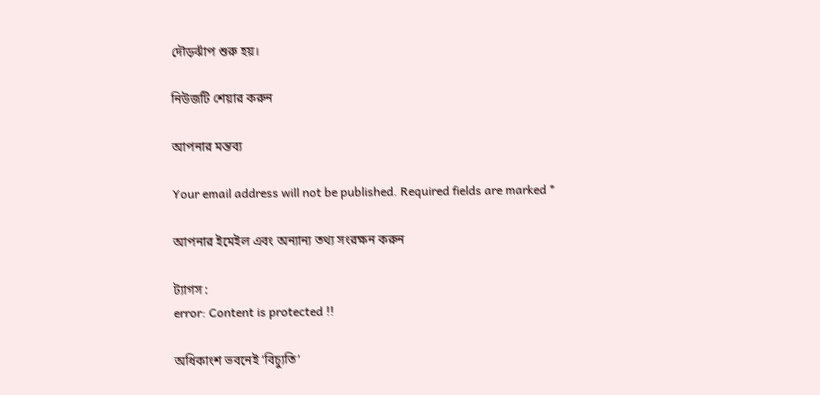দৌড়ঝাঁপ শুরু হয়।

নিউজটি শেয়ার করুন

আপনার মন্তব্য

Your email address will not be published. Required fields are marked *

আপনার ইমেইল এবং অন্যান্য তথ্য সংরক্ষন করুন

ট্যাগস :
error: Content is protected !!

অধিকাংশ ভবনেই ‘বিচ্যুতি’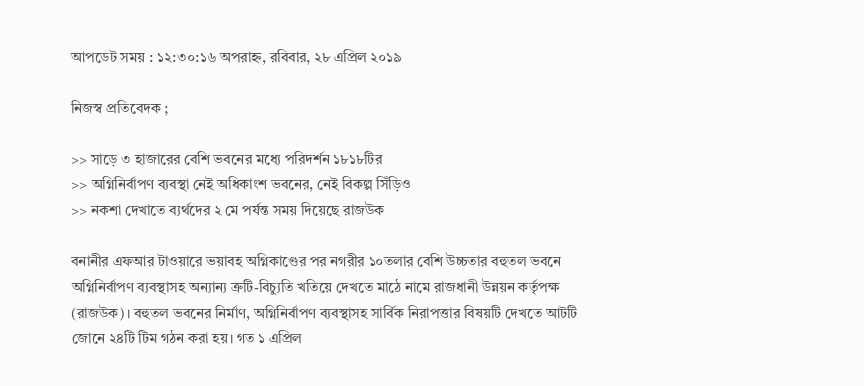আপডেট সময় : ১২:৩০:১৬ অপরাহ্ন, রবিবার, ২৮ এপ্রিল ২০১৯

নিজস্ব প্রতিবেদক ;

>> সাড়ে ৩ হাজারের বেশি ভবনের মধ্যে পরিদর্শন ১৮১৮টির
>> অগ্নিনির্বাপণ ব্যবস্থা নেই অধিকাংশ ভবনের, নেই বিকল্প সিঁড়িও
>> নকশা দেখাতে ব্যর্থদের ২ মে পর্যন্ত সময় দিয়েছে রাজউক

বনানীর এফআর টাওয়ারে ভয়াবহ অগ্নিকাণ্ডের পর নগরীর ১০তলার বেশি উচ্চতার বহুতল ভবনে অগ্নিনির্বাপণ ব্যবস্থাসহ অন্যান্য ত্রুটি-বিচ্যুতি খতিয়ে দেখতে মাঠে নামে রাজধানী উন্নয়ন কর্তৃপক্ষ (রাজউক)। বহুতল ভবনের নির্মাণ, অগ্নিনির্বাপণ ব্যবস্থাসহ সার্বিক নিরাপত্তার বিষয়টি দেখতে আটটি জোনে ২৪টি টিম গঠন করা হয়। গত ১ এপ্রিল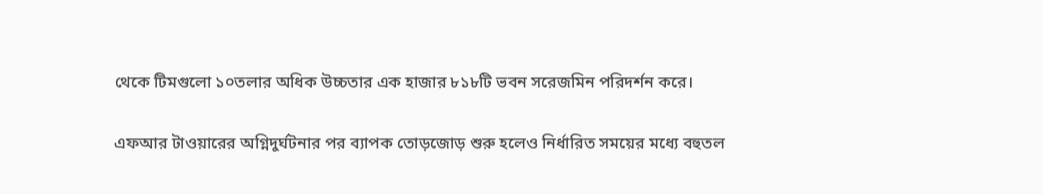থেকে টিমগুলো ১০তলার অধিক উচ্চতার এক হাজার ৮১৮টি ভবন সরেজমিন পরিদর্শন করে।

এফআর টাওয়ারের অগ্নিদুর্ঘটনার পর ব্যাপক তোড়জোড় শুরু হলেও নির্ধারিত সময়ের মধ্যে বহুতল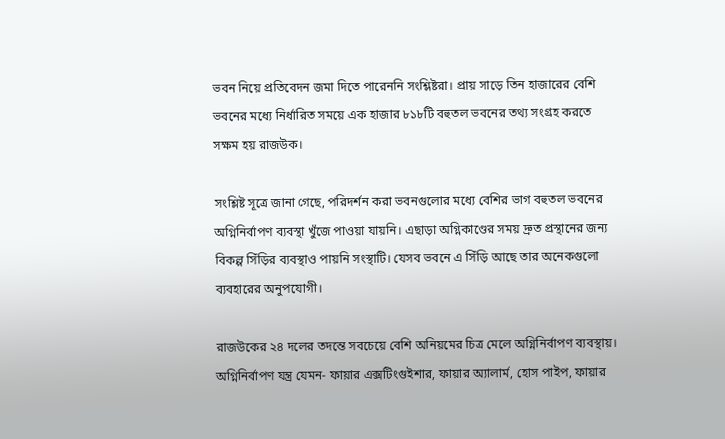ভবন নিয়ে প্রতিবেদন জমা দিতে পারেননি সংশ্লিষ্টরা। প্রায় সাড়ে তিন হাজারের বেশি ভবনের মধ্যে নির্ধারিত সময়ে এক হাজার ৮১৮টি বহুতল ভবনের তথ্য সংগ্রহ করতে সক্ষম হয় রাজউক।

সংশ্লিষ্ট সূত্রে জানা গেছে, পরিদর্শন করা ভবনগুলোর মধ্যে বেশির ভাগ বহুতল ভবনের অগ্নিনির্বাপণ ব্যবস্থা খুঁজে পাওয়া যায়নি। এছাড়া অগ্নিকাণ্ডের সময় দ্রুত প্রস্থানের জন্য বিকল্প সিঁড়ির ব্যবস্থাও পায়নি সংস্থাটি। যেসব ভবনে এ সিঁড়ি আছে তার অনেকগুলো ব্যবহারের অনুপযোগী।

রাজউকের ২৪ দলের তদন্তে সবচেয়ে বেশি অনিয়মের চিত্র মেলে অগ্নিনির্বাপণ ব্যবস্থায়। অগ্নিনির্বাপণ যন্ত্র যেমন- ফায়ার এক্সটিংগুইশার, ফায়ার অ্যালার্ম, হোস পাইপ, ফায়ার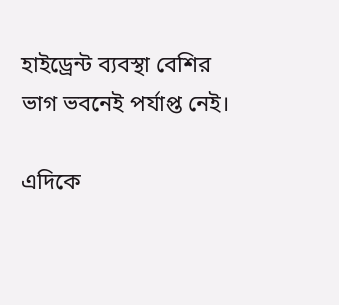হাইড্রেন্ট ব্যবস্থা বেশির ভাগ ভবনেই পর্যাপ্ত নেই।

এদিকে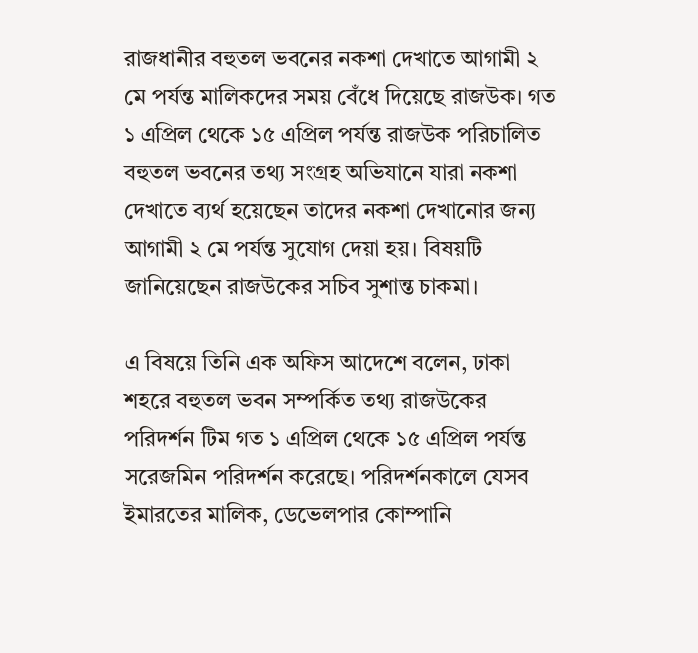রাজধানীর বহুতল ভবনের নকশা দেখাতে আগামী ২ মে পর্যন্ত মালিকদের সময় বেঁধে দিয়েছে রাজউক। গত ১ এপ্রিল থেকে ১৫ এপ্রিল পর্যন্ত রাজউক পরিচালিত বহুতল ভবনের তথ্য সংগ্রহ অভিযানে যারা নকশা দেখাতে ব্যর্থ হয়েছেন তাদের নকশা দেখানোর জন্য আগামী ২ মে পর্যন্ত সুযোগ দেয়া হয়। বিষয়টি জানিয়েছেন রাজউকের সচিব সুশান্ত চাকমা।

এ বিষয়ে তিনি এক অফিস আদেশে বলেন, ঢাকা শহরে বহুতল ভবন সম্পর্কিত তথ্য রাজউকের পরিদর্শন টিম গত ১ এপ্রিল থেকে ১৫ এপ্রিল পর্যন্ত সরেজমিন পরিদর্শন করেছে। পরিদর্শনকালে যেসব ইমারতের মালিক, ডেভেলপার কোম্পানি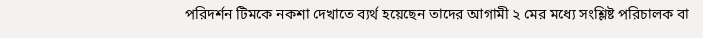পরিদর্শন টিমকে নকশা দেখাতে ব্যর্থ হয়েছেন তাদের আগামী ২ মের মধ্যে সংশ্লিষ্ট পরিচালক বা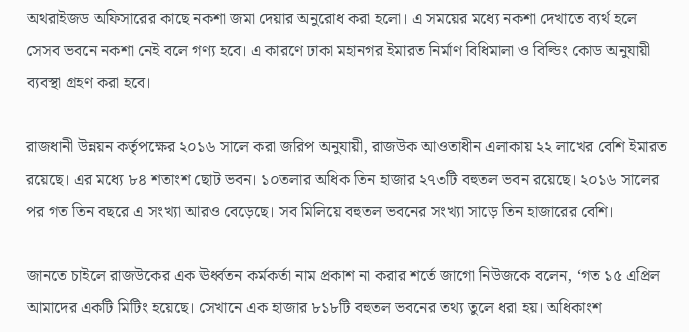অথরাইজড অফিসারের কাছে নকশা জমা দেয়ার অনুরোধ করা হলো। এ সময়ের মধ্যে নকশা দেখাতে ব্যর্থ হলে সেসব ভবনে নকশা নেই বলে গণ্য হবে। এ কারণে ঢাকা মহানগর ইমারত নির্মাণ বিধিমালা ও বিল্ডিং কোড অনুযায়ী ব্যবস্থা গ্রহণ করা হবে।

রাজধানী উন্নয়ন কর্তৃপক্ষের ২০১৬ সালে করা জরিপ অনুযায়ী, রাজউক আওতাধীন এলাকায় ২২ লাখের বেশি ইমারত রয়েছে। এর মধ্যে ৮৪ শতাংশ ছোট ভবন। ১০তলার অধিক তিন হাজার ২৭৩টি বহুতল ভবন রয়েছে। ২০১৬ সালের পর গত তিন বছরে এ সংখ্যা আরও বেড়েছে। সব মিলিয়ে বহুতল ভবনের সংখ্যা সাড়ে তিন হাজারের বেশি।

জানতে চাইলে রাজউকের এক ঊর্ধ্বতন কর্মকর্তা নাম প্রকাশ না করার শর্তে জাগো নিউজকে বলেন, ‘গত ১৫ এপ্রিল আমাদের একটি মিটিং হয়েছে। সেখানে এক হাজার ৮১৮টি বহুতল ভবনের তথ্য তুলে ধরা হয়। অধিকাংশ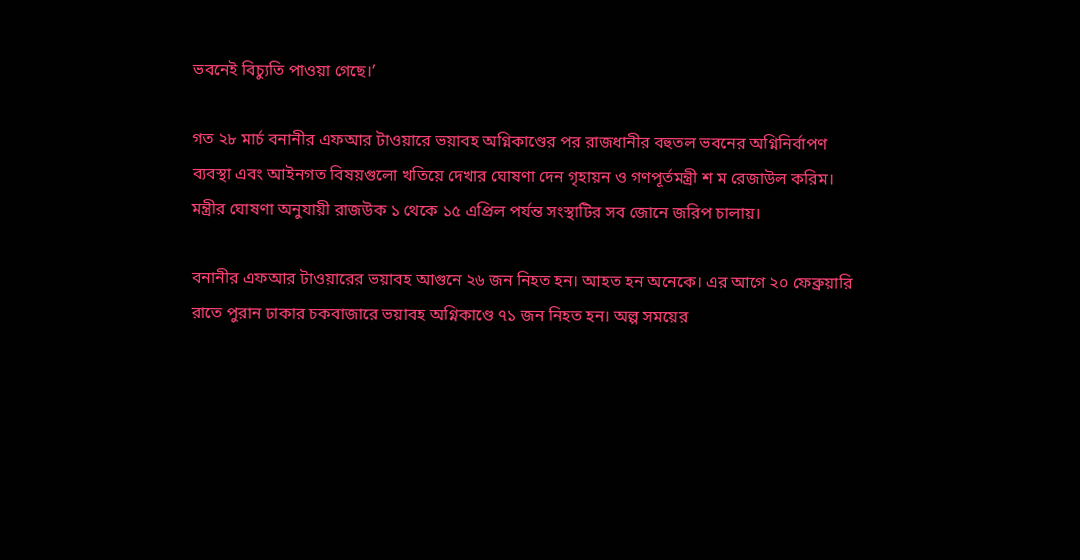ভবনেই বিচ্যুতি পাওয়া গেছে।’

গত ২৮ মার্চ বনানীর এফআর টাওয়ারে ভয়াবহ অগ্নিকাণ্ডের পর রাজধানীর বহুতল ভবনের অগ্নিনির্বাপণ ব্যবস্থা এবং আইনগত বিষয়গুলো খতিয়ে দেখার ঘোষণা দেন গৃহায়ন ও গণপূর্তমন্ত্রী শ ম রেজাউল করিম। মন্ত্রীর ঘোষণা অনুযায়ী রাজউক ১ থেকে ১৫ এপ্রিল পর্যন্ত সংস্থাটির সব জোনে জরিপ চালায়।

বনানীর এফআর টাওয়ারের ভয়াবহ আগুনে ২৬ জন নিহত হন। আহত হন অনেকে। এর আগে ২০ ফেব্রুয়ারি রাতে পুরান ঢাকার চকবাজারে ভয়াবহ অগ্নিকাণ্ডে ৭১ জন নিহত হন। অল্প সময়ের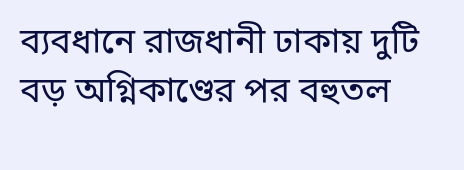ব্যবধানে রাজধানী ঢাকায় দুটি বড় অগ্নিকাণ্ডের পর বহুতল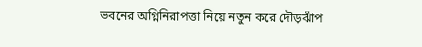ভবনের অগ্নিনিরাপত্তা নিয়ে নতুন করে দৌড়ঝাঁপ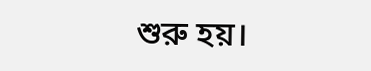শুরু হয়।